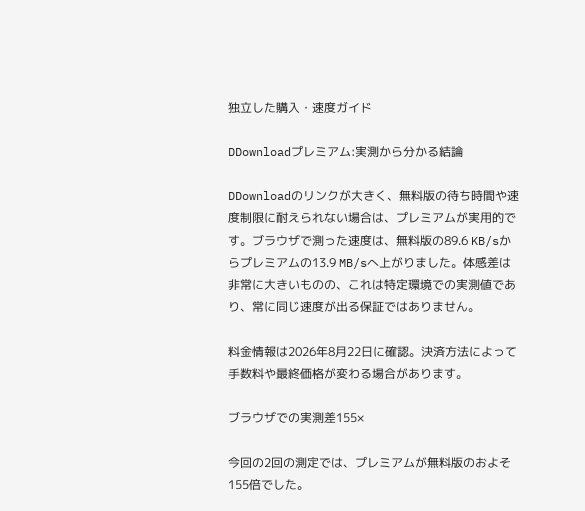独立した購入・速度ガイド

DDownloadプレミアム:実測から分かる結論

DDownloadのリンクが大きく、無料版の待ち時間や速度制限に耐えられない場合は、プレミアムが実用的です。ブラウザで測った速度は、無料版の89.6 KB/sからプレミアムの13.9 MB/sへ上がりました。体感差は非常に大きいものの、これは特定環境での実測値であり、常に同じ速度が出る保証ではありません。

料金情報は2026年8月22日に確認。決済方法によって手数料や最終価格が変わる場合があります。

ブラウザでの実測差155×

今回の2回の測定では、プレミアムが無料版のおよそ155倍でした。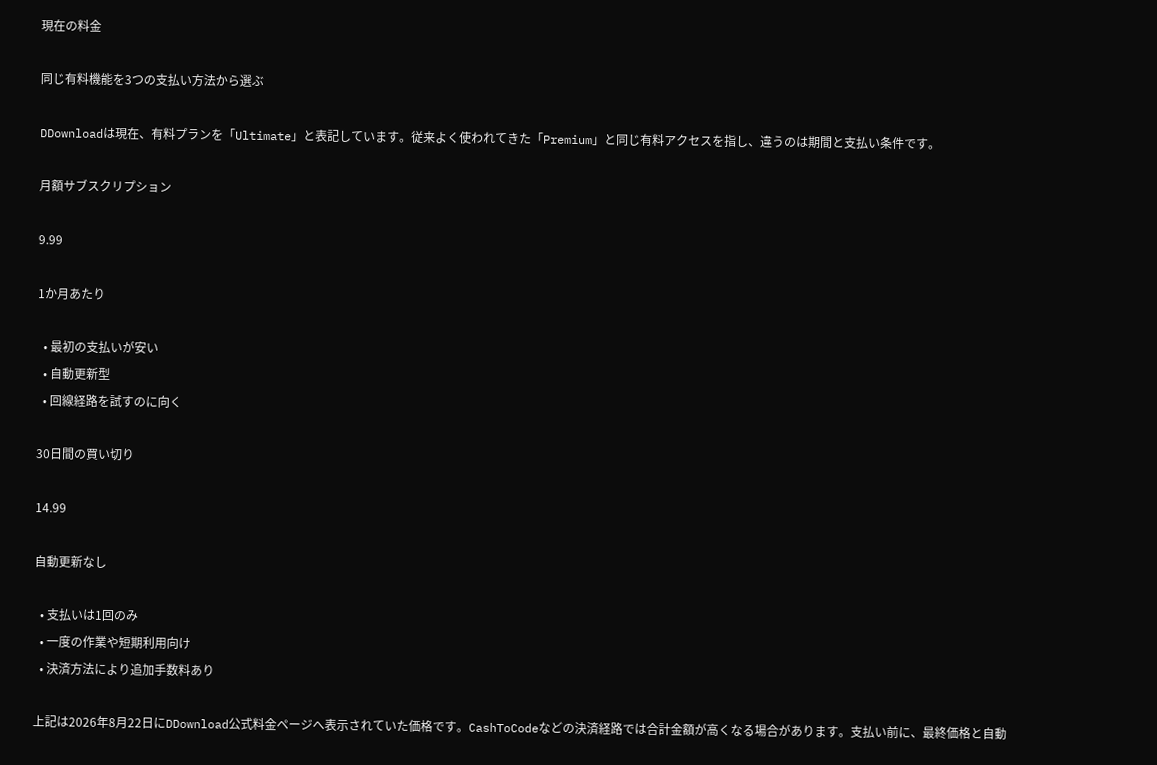現在の料金

同じ有料機能を3つの支払い方法から選ぶ

DDownloadは現在、有料プランを「Ultimate」と表記しています。従来よく使われてきた「Premium」と同じ有料アクセスを指し、違うのは期間と支払い条件です。

月額サブスクリプション

9.99

1か月あたり

  • 最初の支払いが安い
  • 自動更新型
  • 回線経路を試すのに向く

30日間の買い切り

14.99

自動更新なし

  • 支払いは1回のみ
  • 一度の作業や短期利用向け
  • 決済方法により追加手数料あり

上記は2026年8月22日にDDownload公式料金ページへ表示されていた価格です。CashToCodeなどの決済経路では合計金額が高くなる場合があります。支払い前に、最終価格と自動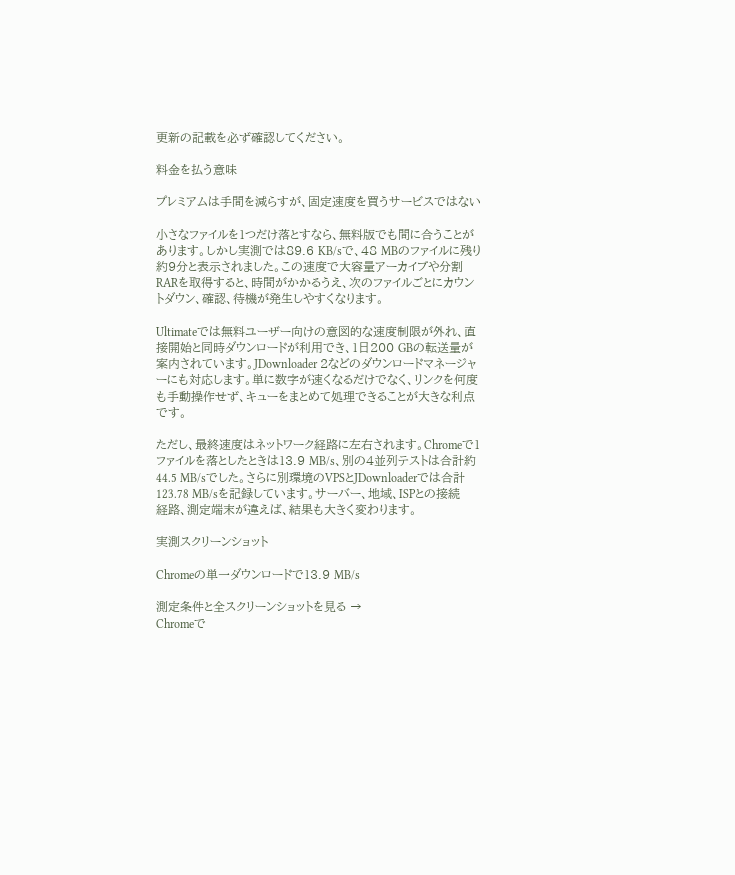更新の記載を必ず確認してください。

料金を払う意味

プレミアムは手間を減らすが、固定速度を買うサービスではない

小さなファイルを1つだけ落とすなら、無料版でも間に合うことがあります。しかし実測では89.6 KB/sで、48 MBのファイルに残り約9分と表示されました。この速度で大容量アーカイブや分割RARを取得すると、時間がかかるうえ、次のファイルごとにカウントダウン、確認、待機が発生しやすくなります。

Ultimateでは無料ユーザー向けの意図的な速度制限が外れ、直接開始と同時ダウンロードが利用でき、1日200 GBの転送量が案内されています。JDownloader 2などのダウンロードマネージャーにも対応します。単に数字が速くなるだけでなく、リンクを何度も手動操作せず、キューをまとめて処理できることが大きな利点です。

ただし、最終速度はネットワーク経路に左右されます。Chromeで1ファイルを落としたときは13.9 MB/s、別の4並列テストは合計約44.5 MB/sでした。さらに別環境のVPSとJDownloaderでは合計123.78 MB/sを記録しています。サーバー、地域、ISPとの接続経路、測定端末が違えば、結果も大きく変わります。

実測スクリーンショット

Chromeの単一ダウンロードで13.9 MB/s

測定条件と全スクリーンショットを見る →
Chromeで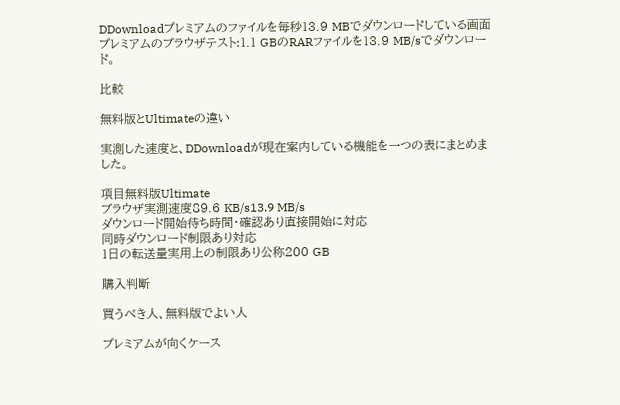DDownloadプレミアムのファイルを毎秒13.9 MBでダウンロードしている画面
プレミアムのブラウザテスト:1.1 GBのRARファイルを13.9 MB/sでダウンロード。

比較

無料版とUltimateの違い

実測した速度と、DDownloadが現在案内している機能を一つの表にまとめました。

項目無料版Ultimate
ブラウザ実測速度89.6 KB/s13.9 MB/s
ダウンロード開始待ち時間・確認あり直接開始に対応
同時ダウンロード制限あり対応
1日の転送量実用上の制限あり公称200 GB

購入判断

買うべき人、無料版でよい人

プレミアムが向くケース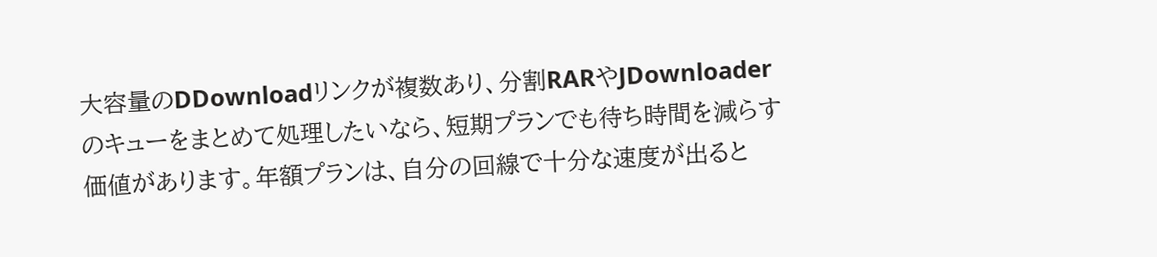大容量のDDownloadリンクが複数あり、分割RARやJDownloaderのキューをまとめて処理したいなら、短期プランでも待ち時間を減らす価値があります。年額プランは、自分の回線で十分な速度が出ると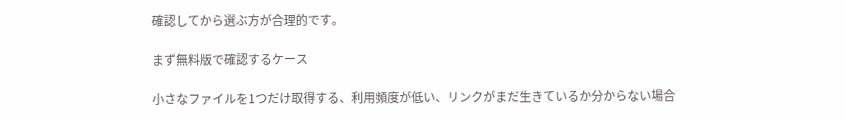確認してから選ぶ方が合理的です。

まず無料版で確認するケース

小さなファイルを1つだけ取得する、利用頻度が低い、リンクがまだ生きているか分からない場合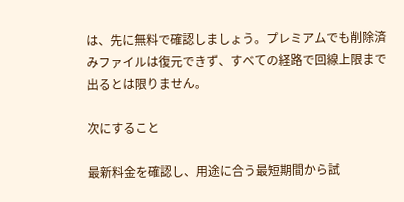は、先に無料で確認しましょう。プレミアムでも削除済みファイルは復元できず、すべての経路で回線上限まで出るとは限りません。

次にすること

最新料金を確認し、用途に合う最短期間から試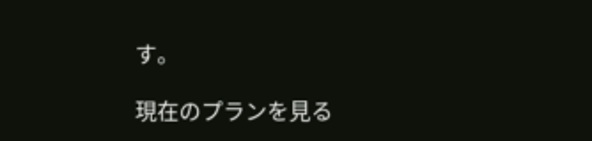す。

現在のプランを見る